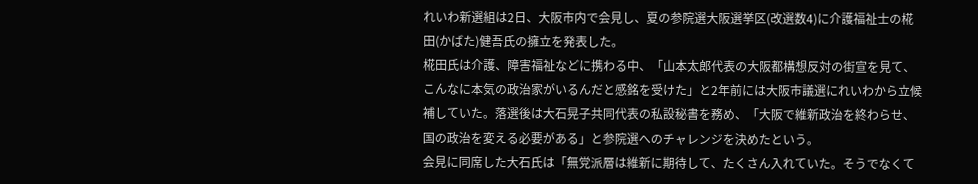れいわ新選組は2日、大阪市内で会見し、夏の参院選大阪選挙区(改選数4)に介護福祉士の椛田(かばた)健吾氏の擁立を発表した。
椛田氏は介護、障害福祉などに携わる中、「山本太郎代表の大阪都構想反対の街宣を見て、こんなに本気の政治家がいるんだと感銘を受けた」と2年前には大阪市議選にれいわから立候補していた。落選後は大石晃子共同代表の私設秘書を務め、「大阪で維新政治を終わらせ、国の政治を変える必要がある」と参院選へのチャレンジを決めたという。
会見に同席した大石氏は「無党派層は維新に期待して、たくさん入れていた。そうでなくて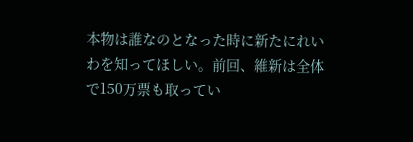本物は誰なのとなった時に新たにれいわを知ってほしい。前回、維新は全体で150万票も取ってい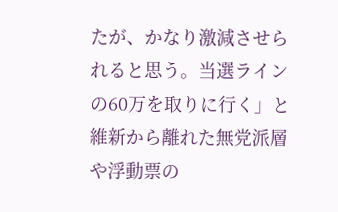たが、かなり激減させられると思う。当選ラインの60万を取りに行く」と維新から離れた無党派層や浮動票の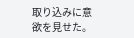取り込みに意欲を見せた。